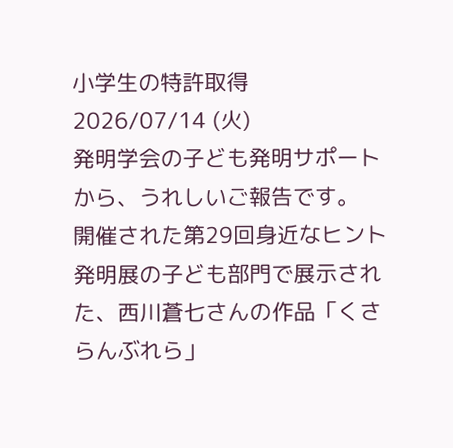小学生の特許取得
2026/07/14 (火)
発明学会の子ども発明サポートから、うれしいご報告です。
開催された第29回身近なヒント発明展の子ども部門で展示された、西川蒼七さんの作品「くさらんぶれら」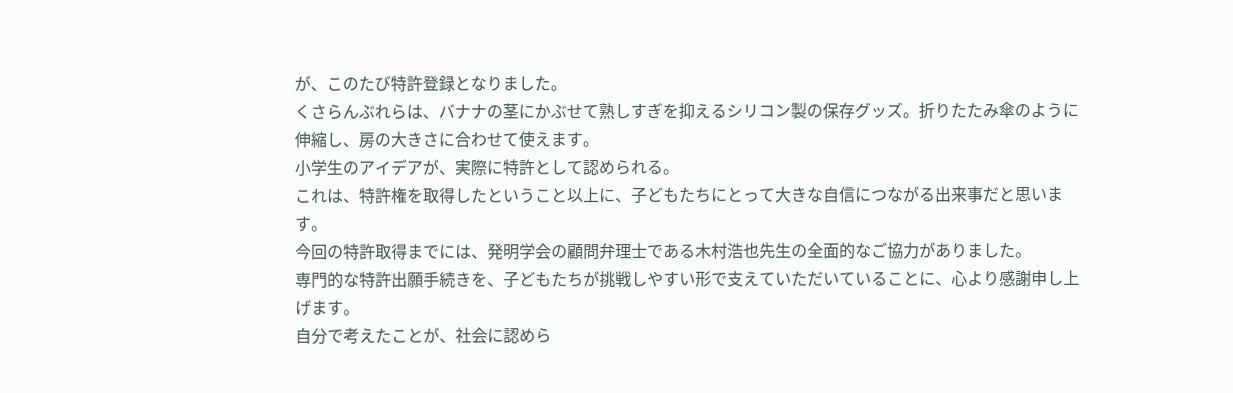が、このたび特許登録となりました。
くさらんぶれらは、バナナの茎にかぶせて熟しすぎを抑えるシリコン製の保存グッズ。折りたたみ傘のように伸縮し、房の大きさに合わせて使えます。
小学生のアイデアが、実際に特許として認められる。
これは、特許権を取得したということ以上に、子どもたちにとって大きな自信につながる出来事だと思います。
今回の特許取得までには、発明学会の顧問弁理士である木村浩也先生の全面的なご協力がありました。
専門的な特許出願手続きを、子どもたちが挑戦しやすい形で支えていただいていることに、心より感謝申し上げます。
自分で考えたことが、社会に認めら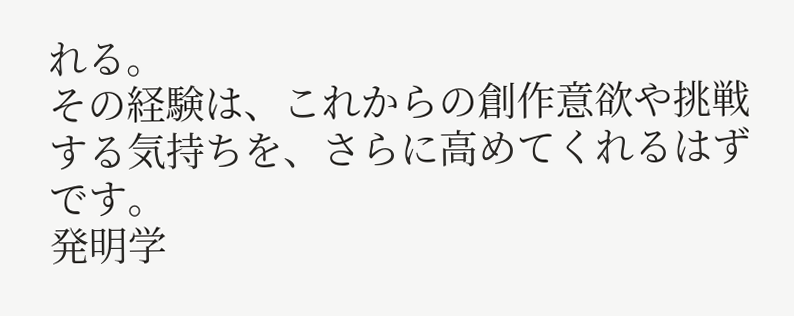れる。
その経験は、これからの創作意欲や挑戦する気持ちを、さらに高めてくれるはずです。
発明学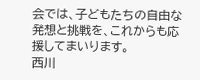会では、子どもたちの自由な発想と挑戦を、これからも応援してまいります。
西川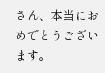さん、本当におめでとうございます。